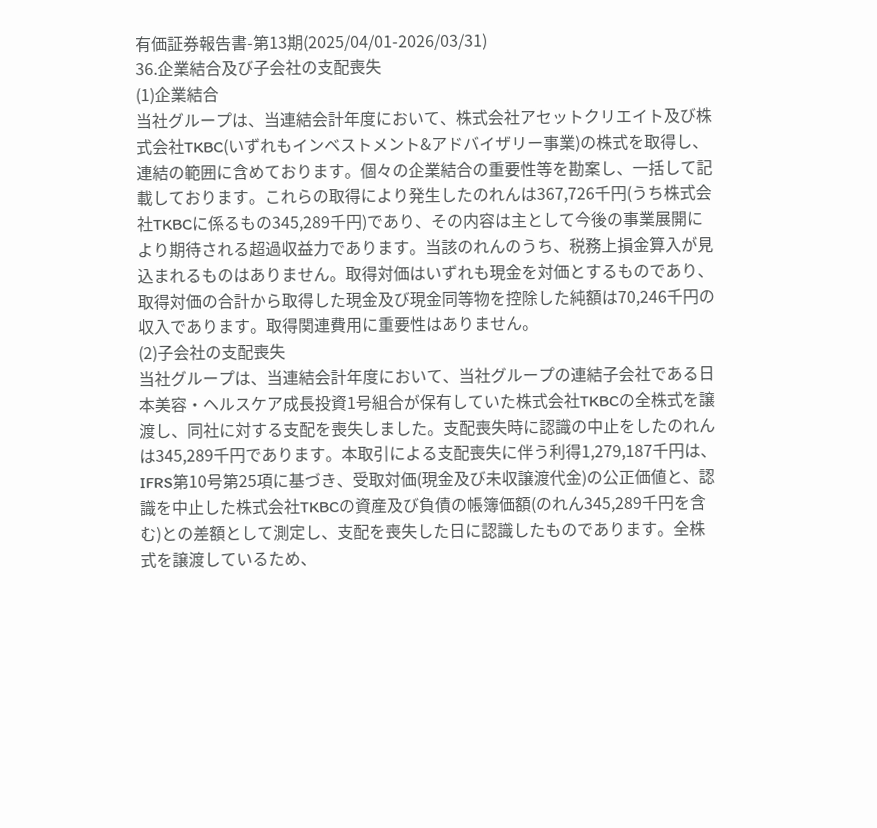有価証券報告書-第13期(2025/04/01-2026/03/31)
36.企業結合及び子会社の支配喪失
(1)企業結合
当社グループは、当連結会計年度において、株式会社アセットクリエイト及び株式会社TKBC(いずれもインベストメント&アドバイザリー事業)の株式を取得し、連結の範囲に含めております。個々の企業結合の重要性等を勘案し、一括して記載しております。これらの取得により発生したのれんは367,726千円(うち株式会社TKBCに係るもの345,289千円)であり、その内容は主として今後の事業展開により期待される超過収益力であります。当該のれんのうち、税務上損金算入が見込まれるものはありません。取得対価はいずれも現金を対価とするものであり、取得対価の合計から取得した現金及び現金同等物を控除した純額は70,246千円の収入であります。取得関連費用に重要性はありません。
(2)子会社の支配喪失
当社グループは、当連結会計年度において、当社グループの連結子会社である日本美容・ヘルスケア成長投資1号組合が保有していた株式会社TKBCの全株式を譲渡し、同社に対する支配を喪失しました。支配喪失時に認識の中止をしたのれんは345,289千円であります。本取引による支配喪失に伴う利得1,279,187千円は、IFRS第10号第25項に基づき、受取対価(現金及び未収譲渡代金)の公正価値と、認識を中止した株式会社TKBCの資産及び負債の帳簿価額(のれん345,289千円を含む)との差額として測定し、支配を喪失した日に認識したものであります。全株式を譲渡しているため、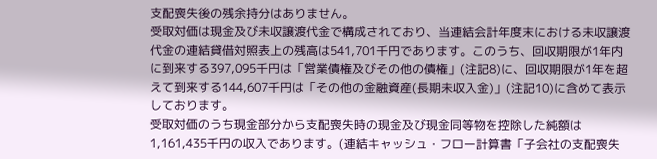支配喪失後の残余持分はありません。
受取対価は現金及び未収譲渡代金で構成されており、当連結会計年度末における未収譲渡代金の連結貸借対照表上の残高は541,701千円であります。このうち、回収期限が1年内に到来する397,095千円は「営業債権及びその他の債権」(注記8)に、回収期限が1年を超えて到来する144,607千円は「その他の金融資産(長期未収入金)」(注記10)に含めて表示しております。
受取対価のうち現金部分から支配喪失時の現金及び現金同等物を控除した純額は1,161,435千円の収入であります。(連結キャッシュ・フロー計算書「子会社の支配喪失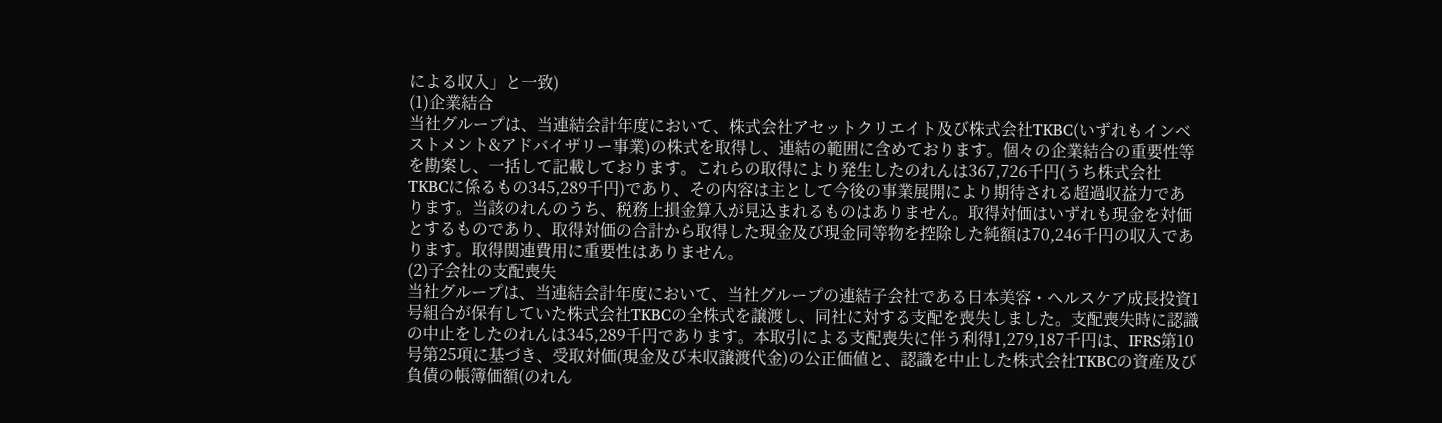による収入」と一致)
(1)企業結合
当社グループは、当連結会計年度において、株式会社アセットクリエイト及び株式会社TKBC(いずれもインベストメント&アドバイザリー事業)の株式を取得し、連結の範囲に含めております。個々の企業結合の重要性等を勘案し、一括して記載しております。これらの取得により発生したのれんは367,726千円(うち株式会社TKBCに係るもの345,289千円)であり、その内容は主として今後の事業展開により期待される超過収益力であります。当該のれんのうち、税務上損金算入が見込まれるものはありません。取得対価はいずれも現金を対価とするものであり、取得対価の合計から取得した現金及び現金同等物を控除した純額は70,246千円の収入であります。取得関連費用に重要性はありません。
(2)子会社の支配喪失
当社グループは、当連結会計年度において、当社グループの連結子会社である日本美容・ヘルスケア成長投資1号組合が保有していた株式会社TKBCの全株式を譲渡し、同社に対する支配を喪失しました。支配喪失時に認識の中止をしたのれんは345,289千円であります。本取引による支配喪失に伴う利得1,279,187千円は、IFRS第10号第25項に基づき、受取対価(現金及び未収譲渡代金)の公正価値と、認識を中止した株式会社TKBCの資産及び負債の帳簿価額(のれん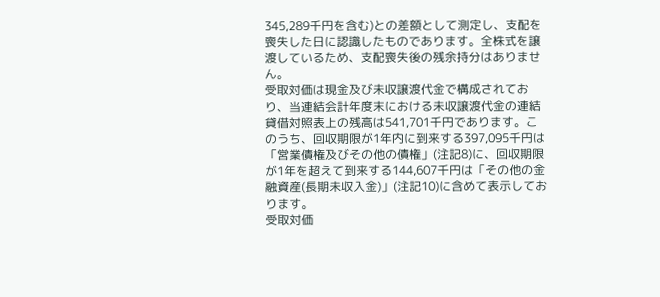345,289千円を含む)との差額として測定し、支配を喪失した日に認識したものであります。全株式を譲渡しているため、支配喪失後の残余持分はありません。
受取対価は現金及び未収譲渡代金で構成されており、当連結会計年度末における未収譲渡代金の連結貸借対照表上の残高は541,701千円であります。このうち、回収期限が1年内に到来する397,095千円は「営業債権及びその他の債権」(注記8)に、回収期限が1年を超えて到来する144,607千円は「その他の金融資産(長期未収入金)」(注記10)に含めて表示しております。
受取対価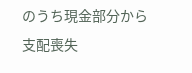のうち現金部分から支配喪失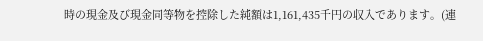時の現金及び現金同等物を控除した純額は1,161,435千円の収入であります。(連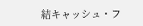結キャッシュ・フ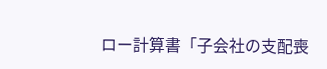ロー計算書「子会社の支配喪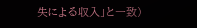失による収入」と一致)